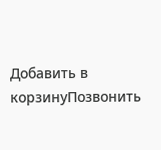Добавить в корзинуПозвонить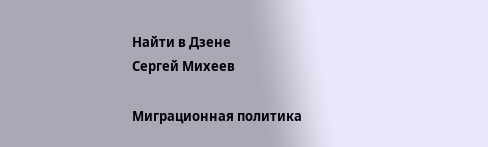Найти в Дзене
Сергей Михеев

Миграционная политика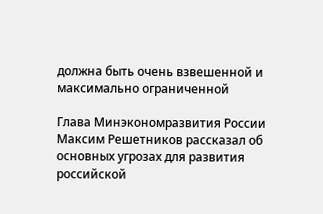должна быть очень взвешенной и максимально ограниченной

Глава Минэкономразвития России Максим Решетников рассказал об основных угрозах для развития российской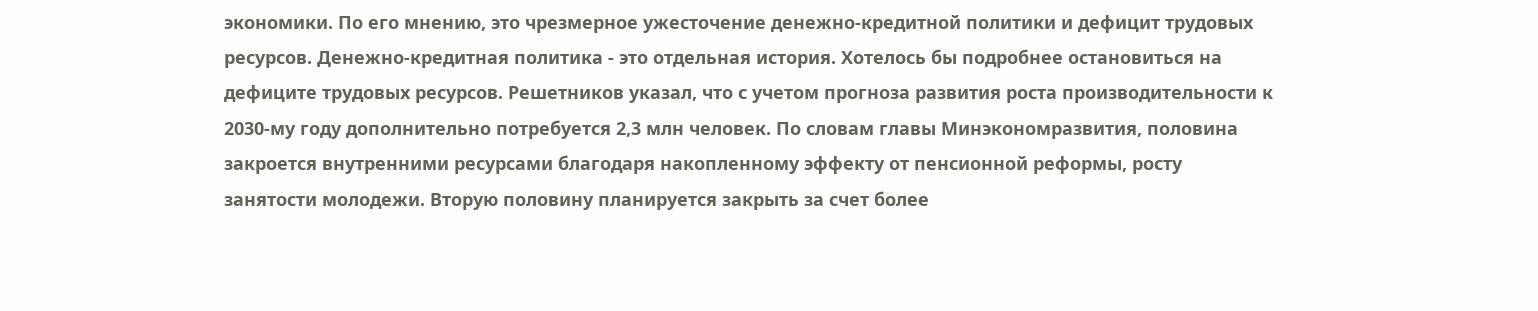экономики. По его мнению, это чрезмерное ужесточение денежно-кредитной политики и дефицит трудовых ресурсов. Денежно-кредитная политика - это отдельная история. Хотелось бы подробнее остановиться на дефиците трудовых ресурсов. Решетников указал, что с учетом прогноза развития роста производительности к 2030-му году дополнительно потребуется 2,3 млн человек. По словам главы Минэкономразвития, половина закроется внутренними ресурсами благодаря накопленному эффекту от пенсионной реформы, росту занятости молодежи. Вторую половину планируется закрыть за счет более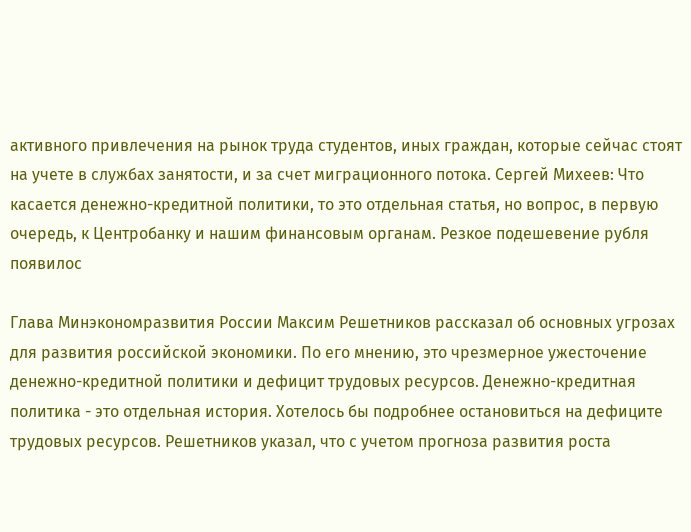активного привлечения на рынок труда студентов, иных граждан, которые сейчас стоят на учете в службах занятости, и за счет миграционного потока. Сергей Михеев: Что касается денежно-кредитной политики, то это отдельная статья, но вопрос, в первую очередь, к Центробанку и нашим финансовым органам. Резкое подешевение рубля появилос

Глава Минэкономразвития России Максим Решетников рассказал об основных угрозах для развития российской экономики. По его мнению, это чрезмерное ужесточение денежно-кредитной политики и дефицит трудовых ресурсов. Денежно-кредитная политика - это отдельная история. Хотелось бы подробнее остановиться на дефиците трудовых ресурсов. Решетников указал, что с учетом прогноза развития роста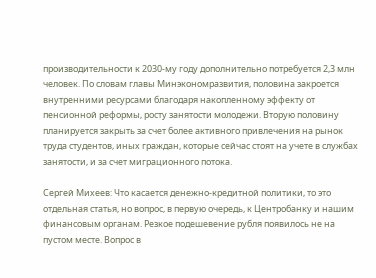производительности к 2030-му году дополнительно потребуется 2,3 млн человек. По словам главы Минэкономразвития, половина закроется внутренними ресурсами благодаря накопленному эффекту от пенсионной реформы, росту занятости молодежи. Вторую половину планируется закрыть за счет более активного привлечения на рынок труда студентов, иных граждан, которые сейчас стоят на учете в службах занятости, и за счет миграционного потока.

Сергей Михеев: Что касается денежно-кредитной политики, то это отдельная статья, но вопрос, в первую очередь, к Центробанку и нашим финансовым органам. Резкое подешевение рубля появилось не на пустом месте. Вопрос в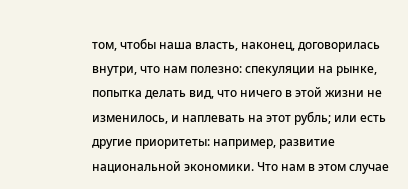том, чтобы наша власть, наконец, договорилась внутри, что нам полезно: спекуляции на рынке, попытка делать вид, что ничего в этой жизни не изменилось, и наплевать на этот рубль; или есть другие приоритеты: например, развитие национальной экономики. Что нам в этом случае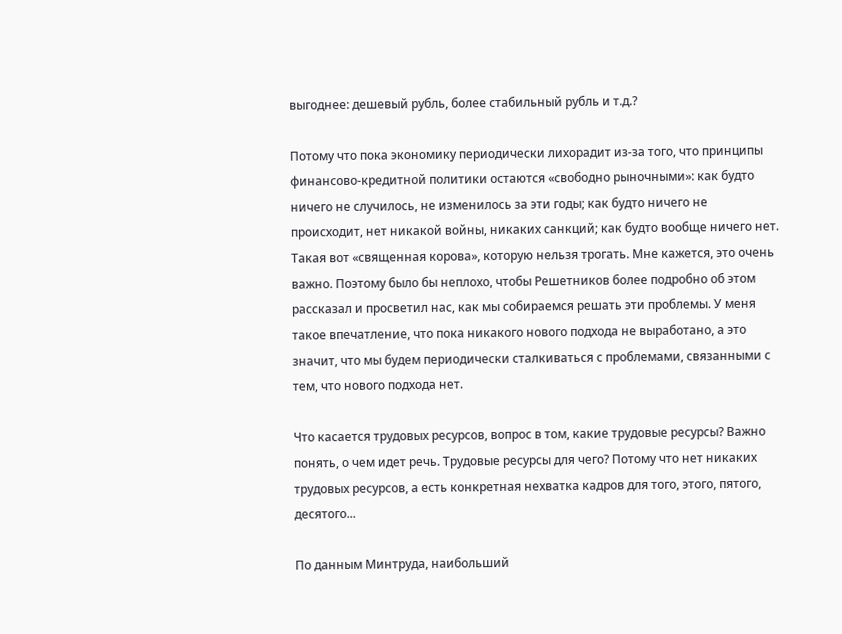выгоднее: дешевый рубль, более стабильный рубль и т.д.?

Потому что пока экономику периодически лихорадит из-за того, что принципы финансово-кредитной политики остаются «свободно рыночными»: как будто ничего не случилось, не изменилось за эти годы; как будто ничего не происходит, нет никакой войны, никаких санкций; как будто вообще ничего нет. Такая вот «священная корова», которую нельзя трогать. Мне кажется, это очень важно. Поэтому было бы неплохо, чтобы Решетников более подробно об этом рассказал и просветил нас, как мы собираемся решать эти проблемы. У меня такое впечатление, что пока никакого нового подхода не выработано, а это значит, что мы будем периодически сталкиваться с проблемами, связанными с тем, что нового подхода нет.

Что касается трудовых ресурсов, вопрос в том, какие трудовые ресурсы? Важно понять, о чем идет речь. Трудовые ресурсы для чего? Потому что нет никаких трудовых ресурсов, а есть конкретная нехватка кадров для того, этого, пятого, десятого...

По данным Минтруда, наибольший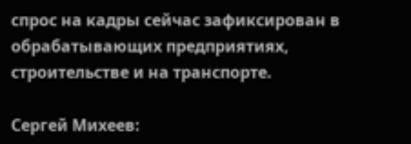спрос на кадры сейчас зафиксирован в обрабатывающих предприятиях, строительстве и на транспорте.

Сергей Михеев: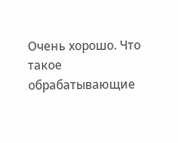Очень хорошо. Что такое обрабатывающие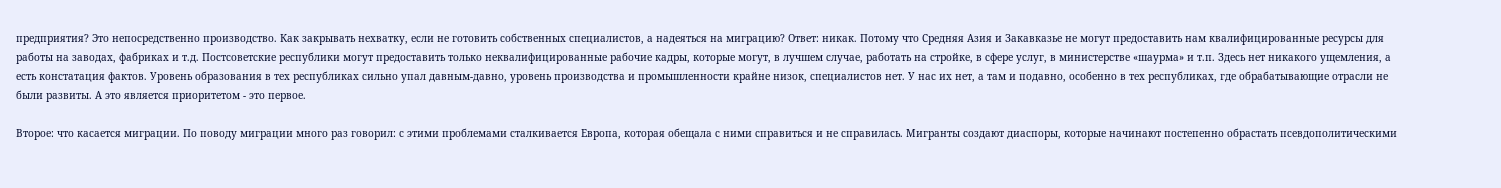предприятия? Это непосредственно производство. Как закрывать нехватку, если не готовить собственных специалистов, а надеяться на миграцию? Ответ: никак. Потому что Средняя Азия и Закавказье не могут предоставить нам квалифицированные ресурсы для работы на заводах, фабриках и т.д. Постсоветские республики могут предоставить только неквалифицированные рабочие кадры, которые могут, в лучшем случае, работать на стройке, в сфере услуг, в министерстве «шаурма» и т.п. Здесь нет никакого ущемления, а есть констатация фактов. Уровень образования в тех республиках сильно упал давным-давно, уровень производства и промышленности крайне низок, специалистов нет. У нас их нет, а там и подавно, особенно в тех республиках, где обрабатывающие отрасли не были развиты. А это является приоритетом - это первое.

Второе: что касается миграции. По поводу миграции много раз говорил: с этими проблемами сталкивается Европа, которая обещала с ними справиться и не справилась. Мигранты создают диаспоры, которые начинают постепенно обрастать псевдополитическими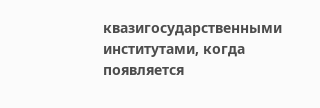квазигосударственными институтами, когда появляется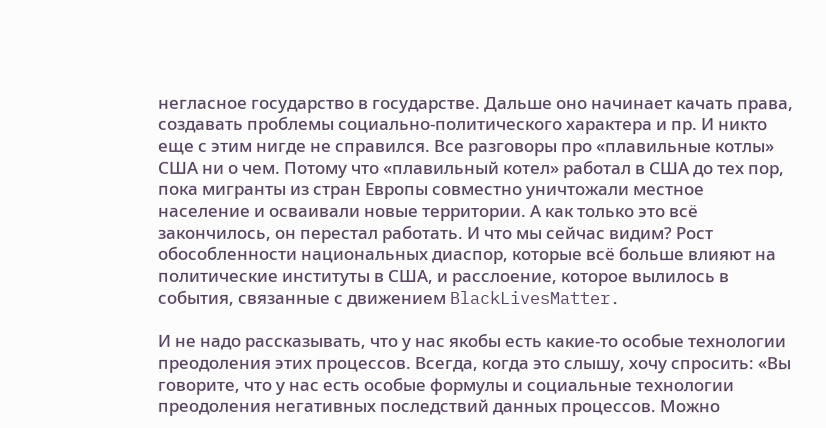негласное государство в государстве. Дальше оно начинает качать права, создавать проблемы социально-политического характера и пр. И никто еще с этим нигде не справился. Все разговоры про «плавильные котлы» США ни о чем. Потому что «плавильный котел» работал в США до тех пор, пока мигранты из стран Европы совместно уничтожали местное население и осваивали новые территории. А как только это всё закончилось, он перестал работать. И что мы сейчас видим? Рост обособленности национальных диаспор, которые всё больше влияют на политические институты в США, и расслоение, которое вылилось в события, связанные с движением BlackLivesMatter.

И не надо рассказывать, что у нас якобы есть какие-то особые технологии преодоления этих процессов. Всегда, когда это слышу, хочу спросить: «Вы говорите, что у нас есть особые формулы и социальные технологии преодоления негативных последствий данных процессов. Можно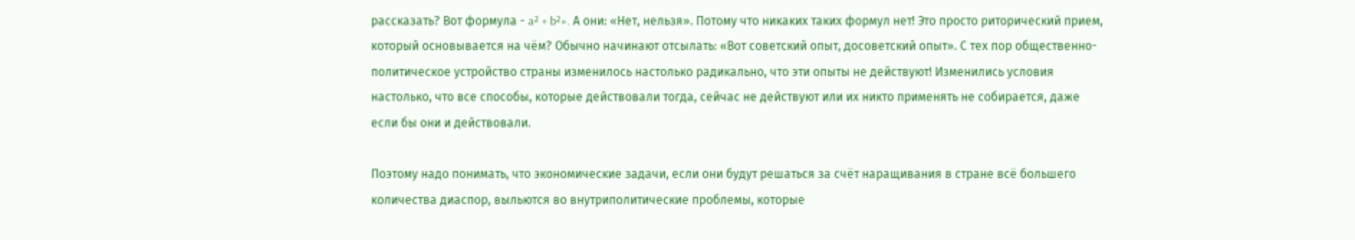рассказать? Вот формула - a² + b²». А они: «Нет, нельзя». Потому что никаких таких формул нет! Это просто риторический прием, который основывается на чём? Обычно начинают отсылать: «Вот советский опыт, досоветский опыт». С тех пор общественно-политическое устройство страны изменилось настолько радикально, что эти опыты не действуют! Изменились условия настолько, что все способы, которые действовали тогда, сейчас не действуют или их никто применять не собирается, даже если бы они и действовали.

Поэтому надо понимать, что экономические задачи, если они будут решаться за счёт наращивания в стране всё большего количества диаспор, выльются во внутриполитические проблемы, которые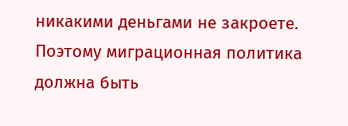никакими деньгами не закроете. Поэтому миграционная политика должна быть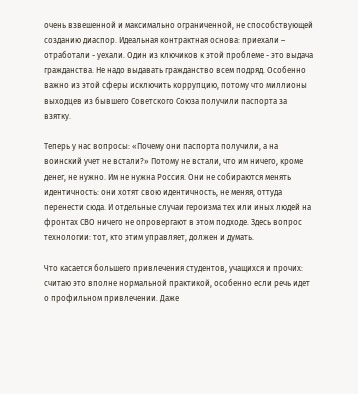очень взвешенной и максимально ограниченной, не способствующей созданию диаспор. Идеальная контрактная основа: приехали – отработали - уехали. Один из ключиков к этой проблеме - это выдача гражданства. Не надо выдавать гражданство всем подряд. Особенно важно из этой сферы исключить коррупцию, потому что миллионы выходцев из бывшего Советского Союза получили паспорта за взятку.

Теперь у нас вопросы: «Почему они паспорта получили, а на воинский учет не встали?» Потому не встали, что им ничего, кроме денег, не нужно. Им не нужна Россия. Они не собираются менять идентичность: они хотят свою идентичность, не меняя, оттуда перенести сюда. И отдельные случаи героизма тех или иных людей на фронтах СВО ничего не опровергают в этом подходе. Здесь вопрос технологии: тот, кто этим управляет, должен и думать.

Что касается большего привлечения студентов, учащихся и прочих: считаю это вполне нормальной практикой, особенно если речь идет о профильном привлечении. Даже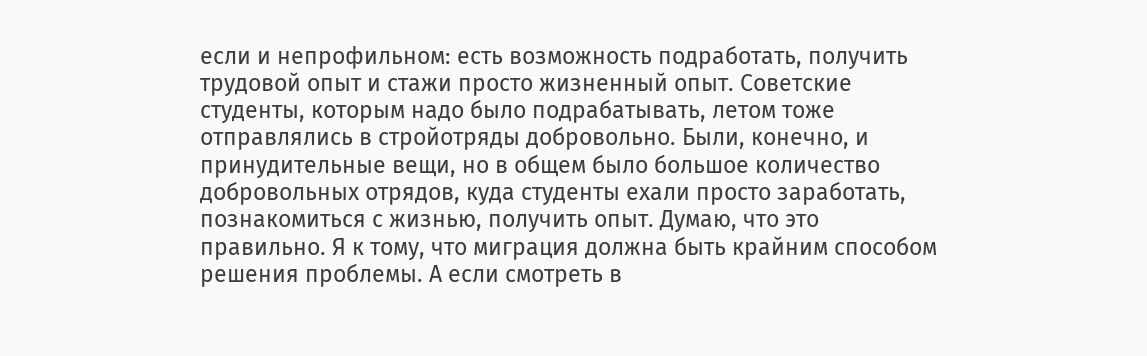если и непрофильном: есть возможность подработать, получить трудовой опыт и стажи просто жизненный опыт. Советские студенты, которым надо было подрабатывать, летом тоже отправлялись в стройотряды добровольно. Были, конечно, и принудительные вещи, но в общем было большое количество добровольных отрядов, куда студенты ехали просто заработать, познакомиться с жизнью, получить опыт. Думаю, что это правильно. Я к тому, что миграция должна быть крайним способом решения проблемы. А если смотреть в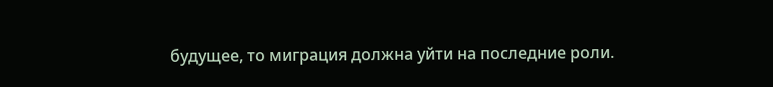будущее, то миграция должна уйти на последние роли.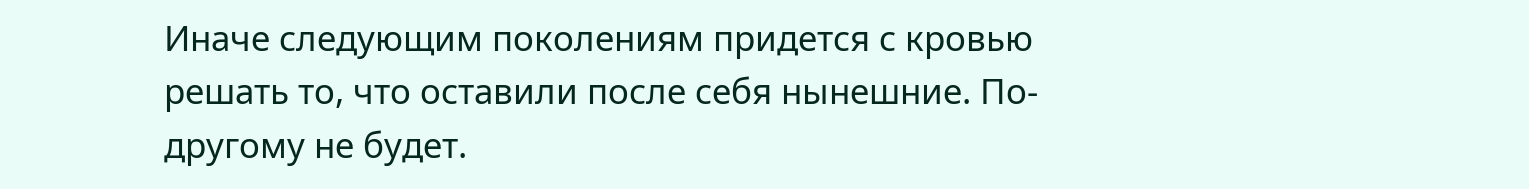Иначе следующим поколениям придется с кровью решать то, что оставили после себя нынешние. По-другому не будет.